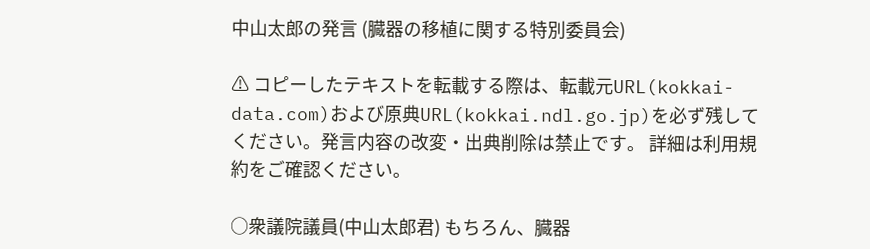中山太郎の発言 (臓器の移植に関する特別委員会)

⚠ コピーしたテキストを転載する際は、転載元URL(kokkai-data.com)および原典URL(kokkai.ndl.go.jp)を必ず残してください。発言内容の改変・出典削除は禁止です。 詳細は利用規約をご確認ください。

○衆議院議員(中山太郎君) もちろん、臓器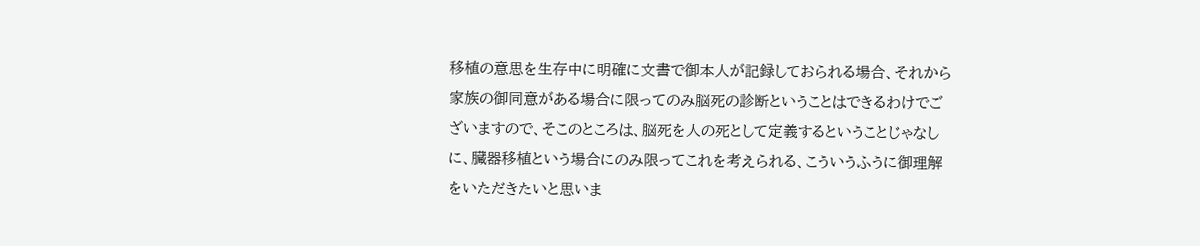移植の意思を生存中に明確に文書で御本人が記録しておられる場合、それから家族の御同意がある場合に限ってのみ脳死の診断ということはできるわけでございますので、そこのところは、脳死を人の死として定義するということじゃなしに、臓器移植という場合にのみ限ってこれを考えられる、こういうふうに御理解をいただきたいと思いま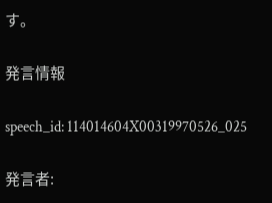す。

発言情報

speech_id: 114014604X00319970526_025

発言者: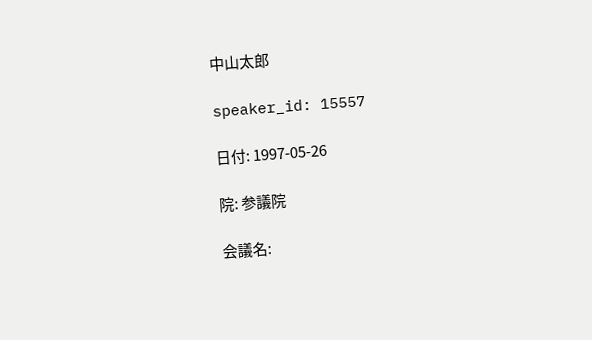中山太郎

speaker_id: 15557

日付: 1997-05-26

院: 参議院

会議名: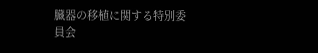臓器の移植に関する特別委員会